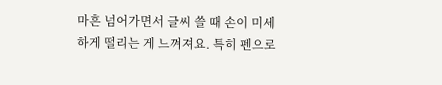마흔 넘어가면서 글씨 쓸 때 손이 미세하게 떨리는 게 느껴져요. 특히 펜으로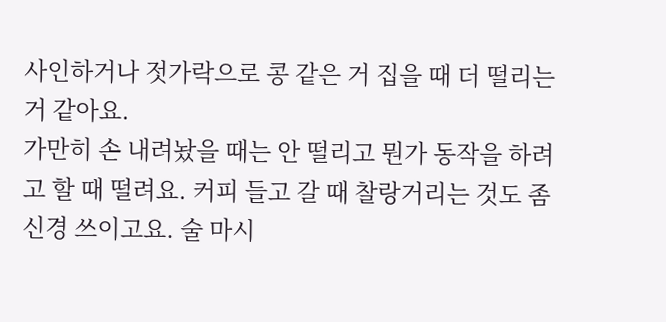사인하거나 젓가락으로 콩 같은 거 집을 때 더 떨리는 거 같아요.
가만히 손 내려놨을 때는 안 떨리고 뭔가 동작을 하려고 할 때 떨려요. 커피 들고 갈 때 찰랑거리는 것도 좀 신경 쓰이고요. 술 마시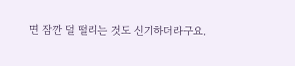면 잠깐 덜 떨리는 것도 신기하더라구요.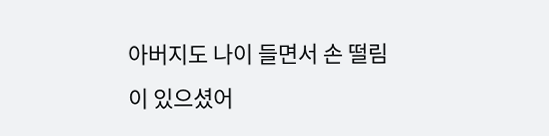아버지도 나이 들면서 손 떨림이 있으셨어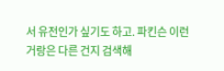서 유전인가 싶기도 하고. 파킨슨 이런 거랑은 다른 건지 검색해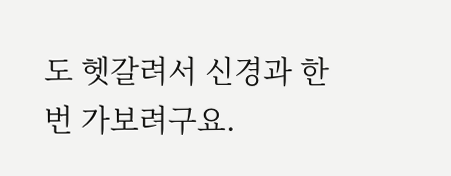도 헷갈려서 신경과 한번 가보려구요.